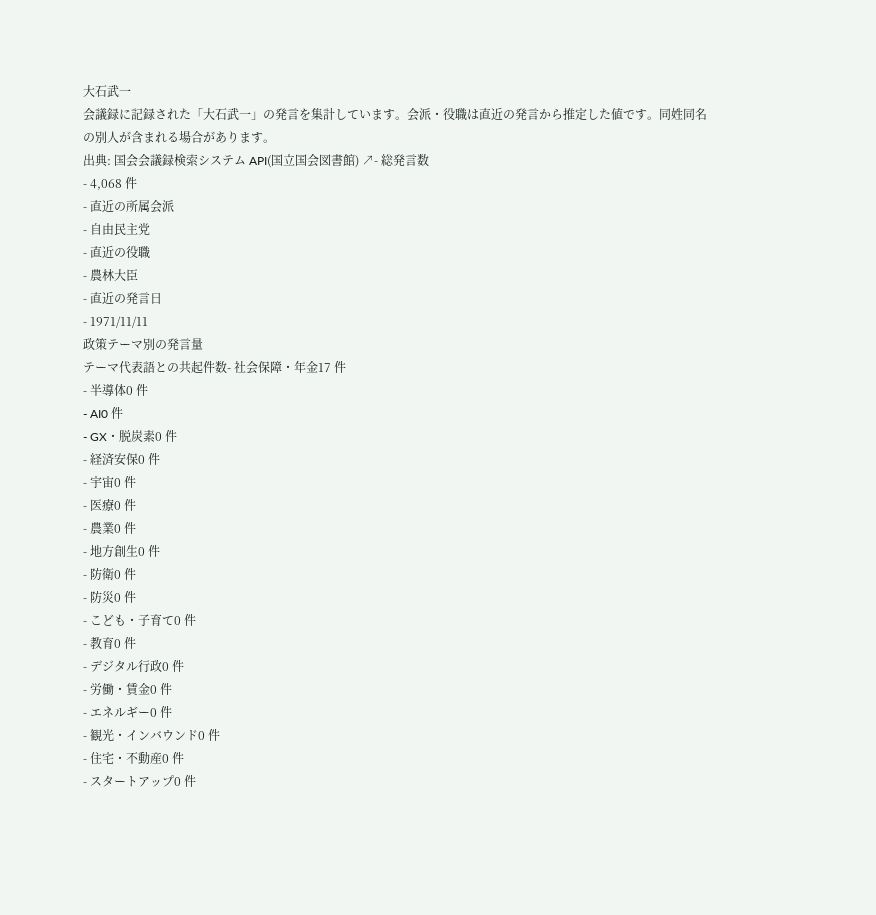大石武一
会議録に記録された「大石武一」の発言を集計しています。会派・役職は直近の発言から推定した値です。同姓同名の別人が含まれる場合があります。
出典: 国会会議録検索システム API(国立国会図書館) ↗- 総発言数
- 4,068 件
- 直近の所属会派
- 自由民主党
- 直近の役職
- 農林大臣
- 直近の発言日
- 1971/11/11
政策テーマ別の発言量
テーマ代表語との共起件数- 社会保障・年金17 件
- 半導体0 件
- AI0 件
- GX・脱炭素0 件
- 経済安保0 件
- 宇宙0 件
- 医療0 件
- 農業0 件
- 地方創生0 件
- 防衛0 件
- 防災0 件
- こども・子育て0 件
- 教育0 件
- デジタル行政0 件
- 労働・賃金0 件
- エネルギー0 件
- 観光・インバウンド0 件
- 住宅・不動産0 件
- スタートアップ0 件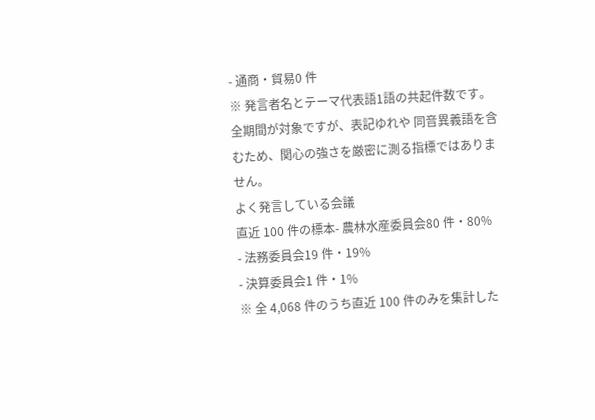- 通商・貿易0 件
※ 発言者名とテーマ代表語1語の共起件数です。全期間が対象ですが、表記ゆれや 同音異義語を含むため、関心の強さを厳密に測る指標ではありません。
よく発言している会議
直近 100 件の標本- 農林水産委員会80 件・80%
- 法務委員会19 件・19%
- 決算委員会1 件・1%
※ 全 4,068 件のうち直近 100 件のみを集計した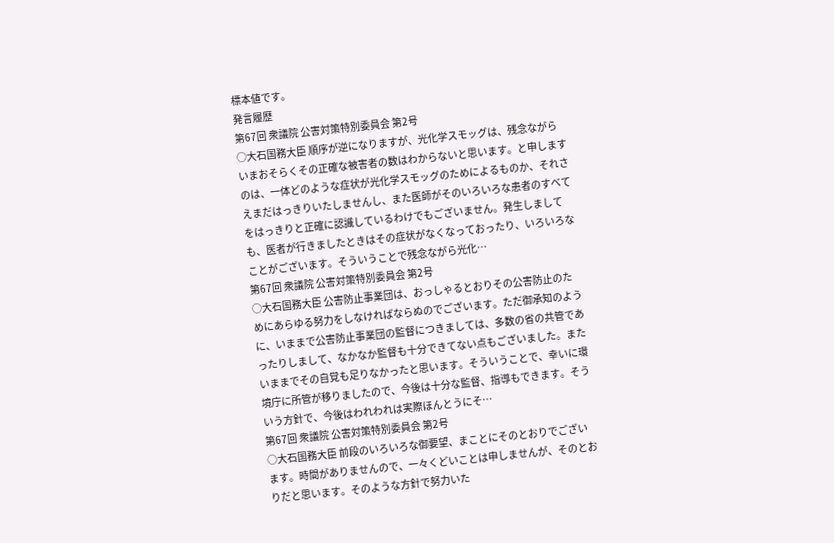標本値です。
発言履歴
第67回 衆議院 公害対策特別委員会 第2号
○大石国務大臣 順序が逆になりますが、光化学スモッグは、残念ながらいまおそらくその正確な被害者の数はわからないと思います。と申しますのは、一体どのような症状が光化学スモッグのためによるものか、それさえまだはっきりいたしませんし、また医師がそのいろいろな患者のすべてをはっきりと正確に認識しているわけでもございません。発生しましても、医者が行きましたときはその症状がなくなっておったり、いろいろなことがございます。そういうことで残念ながら光化…
第67回 衆議院 公害対策特別委員会 第2号
○大石国務大臣 公害防止事業団は、おっしゃるとおりその公害防止のためにあらゆる努力をしなければならぬのでございます。ただ御承知のように、いままで公害防止事業団の監督につきましては、多数の省の共管であったりしまして、なかなか監督も十分できてない点もございました。またいままでその自覚も足りなかったと思います。そういうことで、幸いに環境庁に所管が移りましたので、今後は十分な監督、指導もできます。そういう方針で、今後はわれわれは実際ほんとうにそ…
第67回 衆議院 公害対策特別委員会 第2号
○大石国務大臣 前段のいろいろな御要望、まことにそのとおりでございます。時間がありませんので、一々くどいことは申しませんが、そのとおりだと思います。そのような方針で努力いた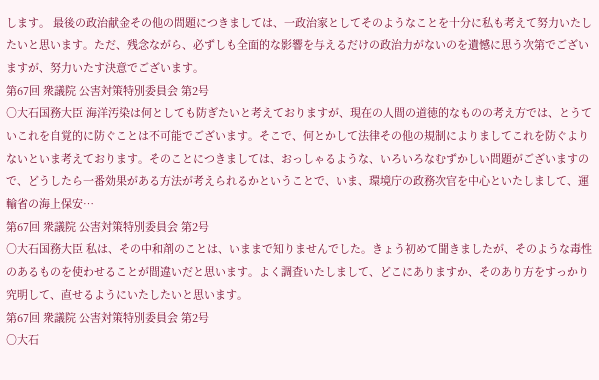します。 最後の政治献金その他の問題につきましては、一政治家としてそのようなことを十分に私も考えて努力いたしたいと思います。ただ、残念ながら、必ずしも全面的な影響を与えるだけの政治力がないのを遺憾に思う次第でございますが、努力いたす決意でございます。
第67回 衆議院 公害対策特別委員会 第2号
○大石国務大臣 海洋汚染は何としても防ぎたいと考えておりますが、現在の人間の道徳的なものの考え方では、とうていこれを自覚的に防ぐことは不可能でございます。そこで、何とかして法律その他の規制によりましてこれを防ぐよりないといま考えております。そのことにつきましては、おっしゃるような、いろいろなむずかしい問題がございますので、どうしたら一番効果がある方法が考えられるかということで、いま、環境庁の政務次官を中心といたしまして、運輸省の海上保安…
第67回 衆議院 公害対策特別委員会 第2号
○大石国務大臣 私は、その中和剤のことは、いままで知りませんでした。きょう初めて聞きましたが、そのような毒性のあるものを使わせることが間違いだと思います。よく調査いたしまして、どこにありますか、そのあり方をすっかり究明して、直せるようにいたしたいと思います。
第67回 衆議院 公害対策特別委員会 第2号
○大石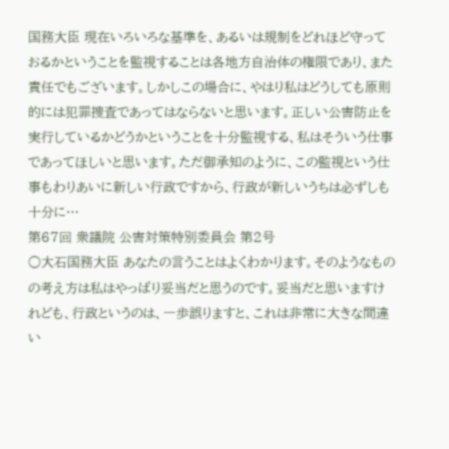国務大臣 現在いろいろな基準を、あるいは規制をどれほど守っておるかということを監視することは各地方自治体の権限であり、また責任でもございます。しかしこの場合に、やはり私はどうしても原則的には犯罪捜査であってはならないと思います。正しい公害防止を実行しているかどうかということを十分監視する、私はそういう仕事であってほしいと思います。ただ御承知のように、この監視という仕事もわりあいに新しい行政ですから、行政が新しいうちは必ずしも十分に…
第67回 衆議院 公害対策特別委員会 第2号
○大石国務大臣 あなたの言うことはよくわかります。そのようなものの考え方は私はやっぱり妥当だと思うのです。妥当だと思いますけれども、行政というのは、一歩誤りますと、これは非常に大きな間違い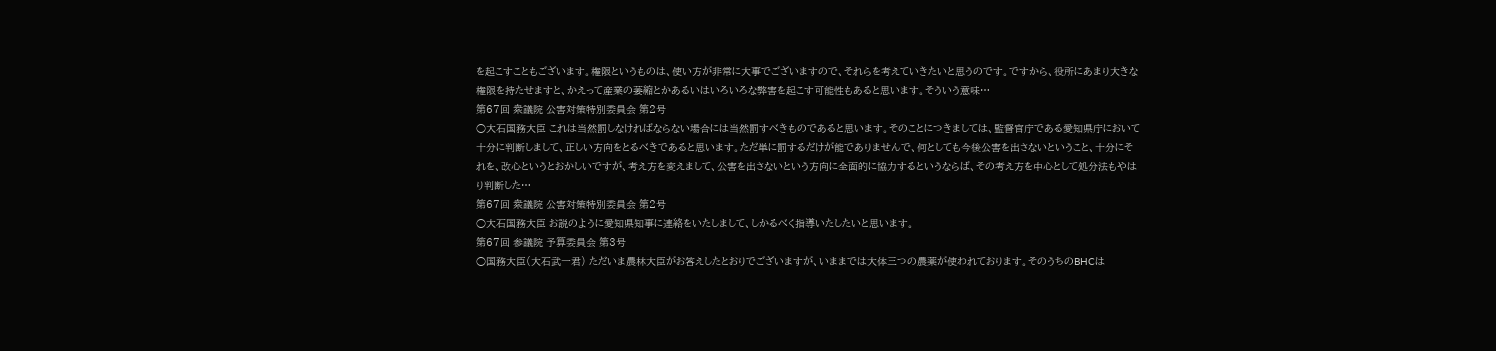を起こすこともございます。権限というものは、使い方が非常に大事でございますので、それらを考えていきたいと思うのです。ですから、役所にあまり大きな権限を持たせますと、かえって産業の萎縮とかあるいはいろいろな弊害を起こす可能性もあると思います。そういう意味…
第67回 衆議院 公害対策特別委員会 第2号
○大石国務大臣 これは当然罰しなければならない場合には当然罰すべきものであると思います。そのことにつきましては、監督官庁である愛知県庁において十分に判断しまして、正しい方向をとるべきであると思います。ただ単に罰するだけが能でありませんで、何としても今後公害を出さないということ、十分にそれを、改心というとおかしいですが、考え方を変えまして、公害を出さないという方向に全面的に協力するというならば、その考え方を中心として処分法もやはり判断した…
第67回 衆議院 公害対策特別委員会 第2号
○大石国務大臣 お説のように愛知県知事に連絡をいたしまして、しかるべく指導いたしたいと思います。
第67回 参議院 予算委員会 第3号
○国務大臣(大石武一君) ただいま農林大臣がお答えしたとおりでございますが、いままでは大体三つの農薬が使われております。そのうちのBHCは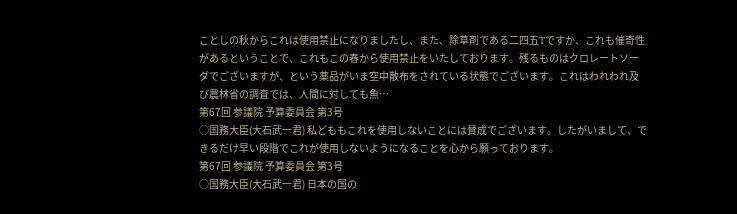ことしの秋からこれは使用禁止になりましたし、また、除草剤である二四五Tですか、これも催奇性があるということで、これもこの春から使用禁止をいたしております。残るものはクロレートソーダでございますが、という薬品がいま空中散布をされている状態でございます。これはわれわれ及び農林省の調査では、人間に対しても魚…
第67回 参議院 予算委員会 第3号
○国務大臣(大石武一君) 私どももこれを使用しないことには賛成でございます。したがいまして、できるだけ早い段階でこれが使用しないようになることを心から願っております。
第67回 参議院 予算委員会 第3号
○国務大臣(大石武一君) 日本の国の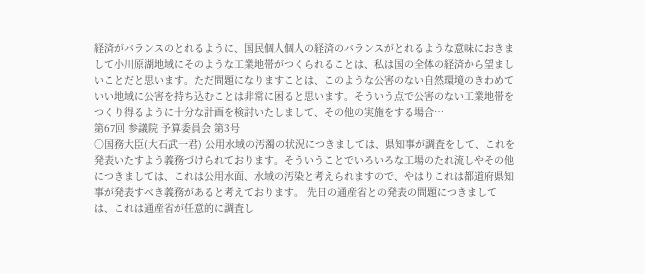経済がバランスのとれるように、国民個人個人の経済のバランスがとれるような意味におきまして小川原湖地域にそのような工業地帯がつくられることは、私は国の全体の経済から望ましいことだと思います。ただ問題になりますことは、このような公害のない自然環境のきわめていい地域に公害を持ち込むことは非常に困ると思います。そういう点で公害のない工業地帯をつくり得るように十分な計画を検討いたしまして、その他の実施をする場合…
第67回 参議院 予算委員会 第3号
○国務大臣(大石武一君) 公用水域の汚濁の状況につきましては、県知事が調査をして、これを発表いたすよう義務づけられております。そういうことでいろいろな工場のたれ流しやその他につきましては、これは公用水面、水域の汚染と考えられますので、やはりこれは都道府県知事が発表すべき義務があると考えております。 先日の通産省との発表の問題につきましては、これは通産省が任意的に調査し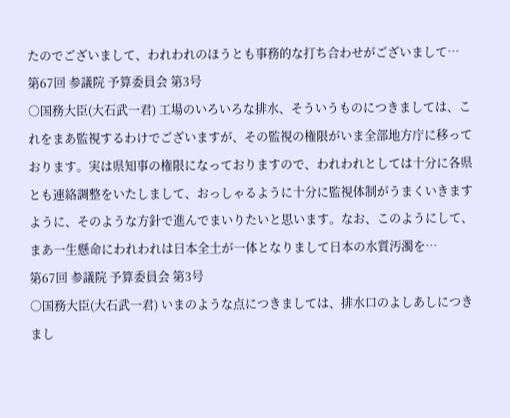たのでございまして、われわれのほうとも事務的な打ち合わせがございまして…
第67回 参議院 予算委員会 第3号
○国務大臣(大石武一君) 工場のいろいろな排水、そういうものにつきましては、これをまあ監視するわけでございますが、その監視の権限がいま全部地方庁に移っております。実は県知事の権限になっておりますので、われわれとしては十分に各県とも連絡調整をいたしまして、おっしゃるように十分に監視体制がうまくいきますように、そのような方針で進んでまいりたいと思います。なお、このようにして、まあ一生懸命にわれわれは日本全土が一体となりまして日本の水質汚濁を…
第67回 参議院 予算委員会 第3号
○国務大臣(大石武一君) いまのような点につきましては、排水口のよしあしにつきまし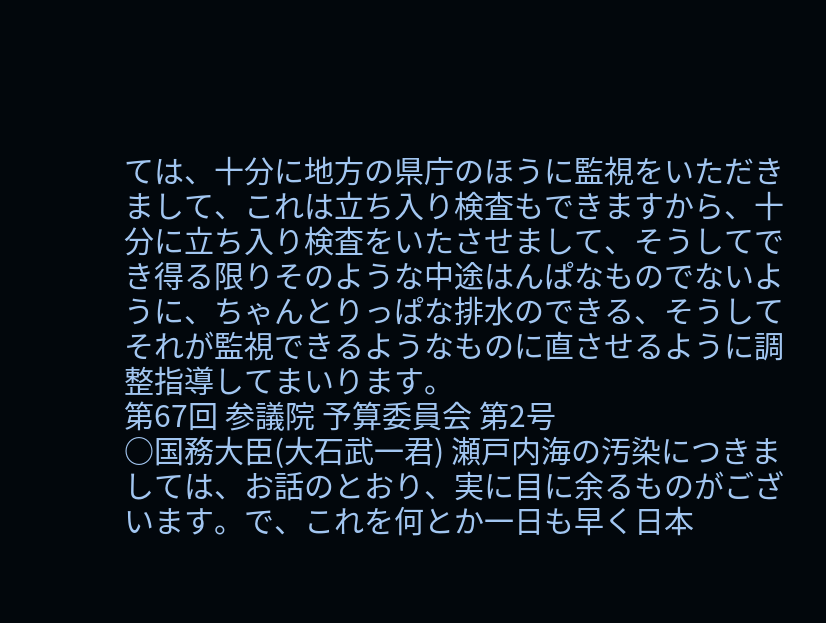ては、十分に地方の県庁のほうに監視をいただきまして、これは立ち入り検査もできますから、十分に立ち入り検査をいたさせまして、そうしてでき得る限りそのような中途はんぱなものでないように、ちゃんとりっぱな排水のできる、そうしてそれが監視できるようなものに直させるように調整指導してまいります。
第67回 参議院 予算委員会 第2号
○国務大臣(大石武一君) 瀬戸内海の汚染につきましては、お話のとおり、実に目に余るものがございます。で、これを何とか一日も早く日本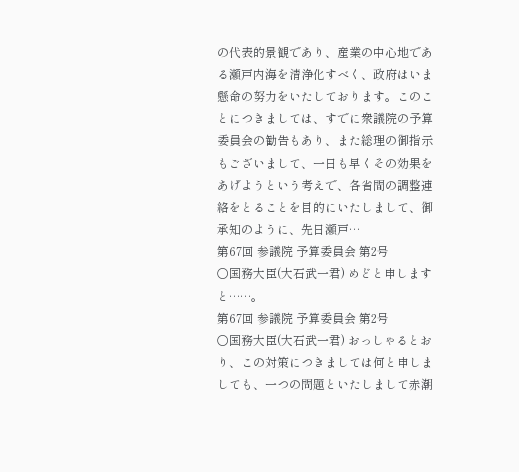の代表的景観であり、産業の中心地である瀬戸内海を清浄化すべく、政府はいま懸命の努力をいたしております。このことにつきましては、すでに衆議院の予算委員会の勧告もあり、また総理の御指示もございまして、一日も早くその効果をあげようという考えで、各省間の調整連絡をとることを目的にいたしまして、御承知のように、先日瀬戸…
第67回 参議院 予算委員会 第2号
○国務大臣(大石武一君) めどと申しますと……。
第67回 参議院 予算委員会 第2号
○国務大臣(大石武一君) おっしゃるとおり、この対策につきましては何と申しましても、一つの問題といたしまして赤潮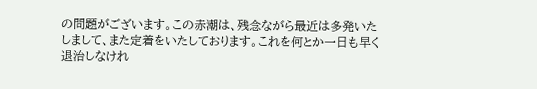の問題がございます。この赤潮は、残念ながら最近は多発いたしまして、また定着をいたしております。これを何とか一日も早く退治しなけれ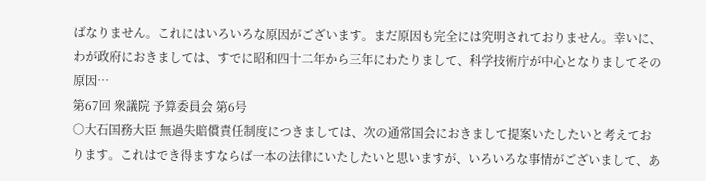ばなりません。これにはいろいろな原因がございます。まだ原因も完全には究明されておりません。幸いに、わが政府におきましては、すでに昭和四十二年から三年にわたりまして、科学技術庁が中心となりましてその原因…
第67回 衆議院 予算委員会 第6号
○大石国務大臣 無過失賠償責任制度につきましては、次の通常国会におきまして提案いたしたいと考えております。これはでき得ますならば一本の法律にいたしたいと思いますが、いろいろな事情がございまして、あ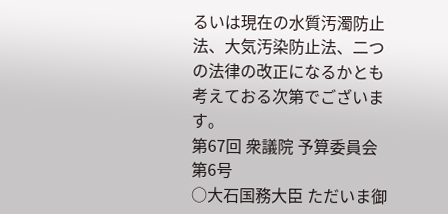るいは現在の水質汚濁防止法、大気汚染防止法、二つの法律の改正になるかとも考えておる次第でございます。
第67回 衆議院 予算委員会 第6号
○大石国務大臣 ただいま御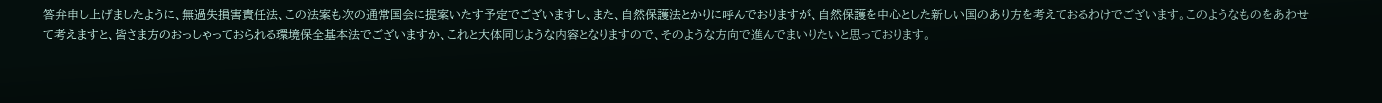答弁申し上げましたように、無過失損害責任法、この法案も次の通常国会に提案いたす予定でございますし、また、自然保護法とかりに呼んでおりますが、自然保護を中心とした新しい国のあり方を考えておるわけでございます。このようなものをあわせて考えますと、皆さま方のおっしゃっておられる環境保全基本法でございますか、これと大体同じような内容となりますので、そのような方向で進んでまいりたいと思っております。